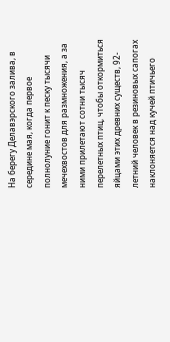На берегу Делавэрского залива, в середине мая, когда первое полнолуние гонит к песку тысячи мечехвостов для размножения, а за ними прилетают сотни тысяч перелетных птиц, чтобы откормиться яйцами этих древних существ, 92-летний человек в резиновых сапогах наклоняется над кучей птичьего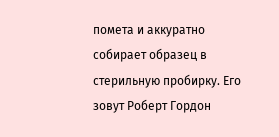помета и аккуратно собирает образец в стерильную пробирку. Его зовут Роберт Гордон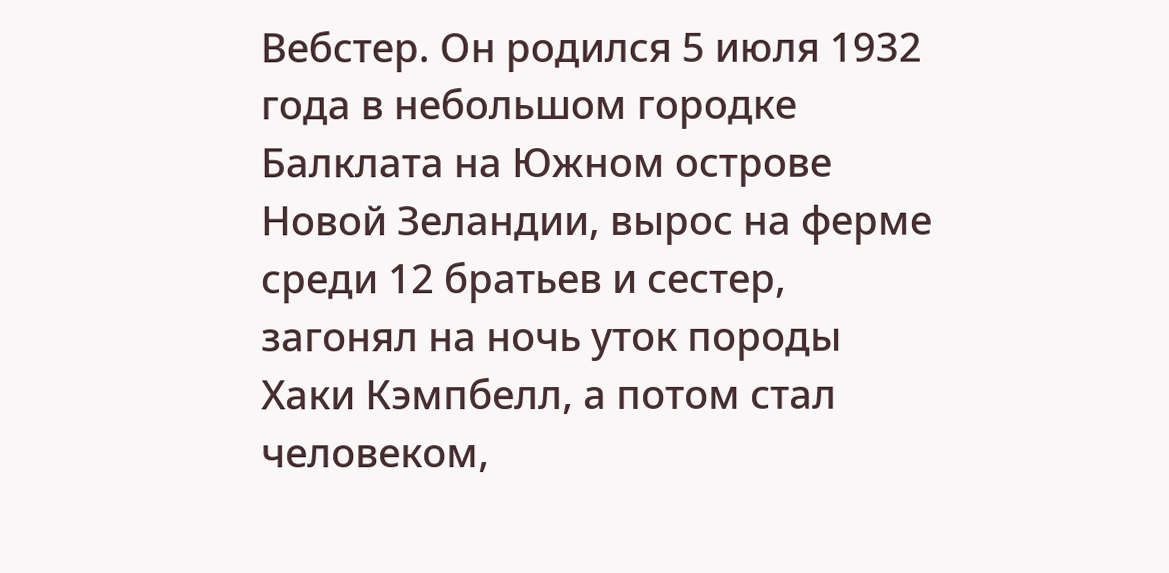Вебстер. Он родился 5 июля 1932 года в небольшом городке Балклата на Южном острове Новой Зеландии, вырос на ферме среди 12 братьев и сестер, загонял на ночь уток породы Хаки Кэмпбелл, а потом стал человеком,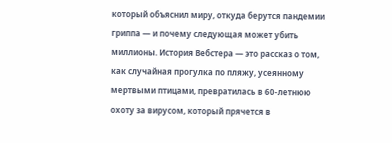который объяснил миру, откуда берутся пандемии гриппа — и почему следующая может убить миллионы. История Вебстера — это рассказ о том, как случайная прогулка по пляжу, усеянному мертвыми птицами, превратилась в 60-летнюю охоту за вирусом, который прячется в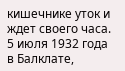кишечнике уток и ждет своего часа.
5 июля 1932 года в Балклате,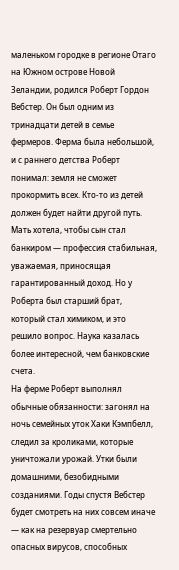маленьком городке в регионе Отаго на Южном острове Новой Зеландии, родился Роберт Гордон Вебстер. Он был одним из тринадцати детей в семье фермеров. Ферма была небольшой, и с раннего детства Роберт понимал: земля не сможет прокормить всех. Кто-то из детей должен будет найти другой путь.
Мать хотела, чтобы сын стал банкиром — профессия стабильная, уважаемая, приносящая гарантированный доход. Но у Роберта был старший брат, который стал химиком, и это решило вопрос. Наука казалась более интересной, чем банковские счета.
На ферме Роберт выполнял обычные обязанности: загонял на ночь семейных уток Хаки Кэмпбелл, следил за кроликами, которые уничтожали урожай. Утки были домашними, безобидными созданиями. Годы спустя Вебстер будет смотреть на них совсем иначе — как на резервуар смертельно опасных вирусов, способных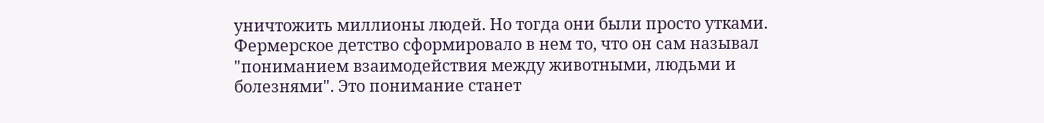уничтожить миллионы людей. Но тогда они были просто утками.
Фермерское детство сформировало в нем то, что он сам называл "пониманием взаимодействия между животными, людьми и болезнями". Это понимание станет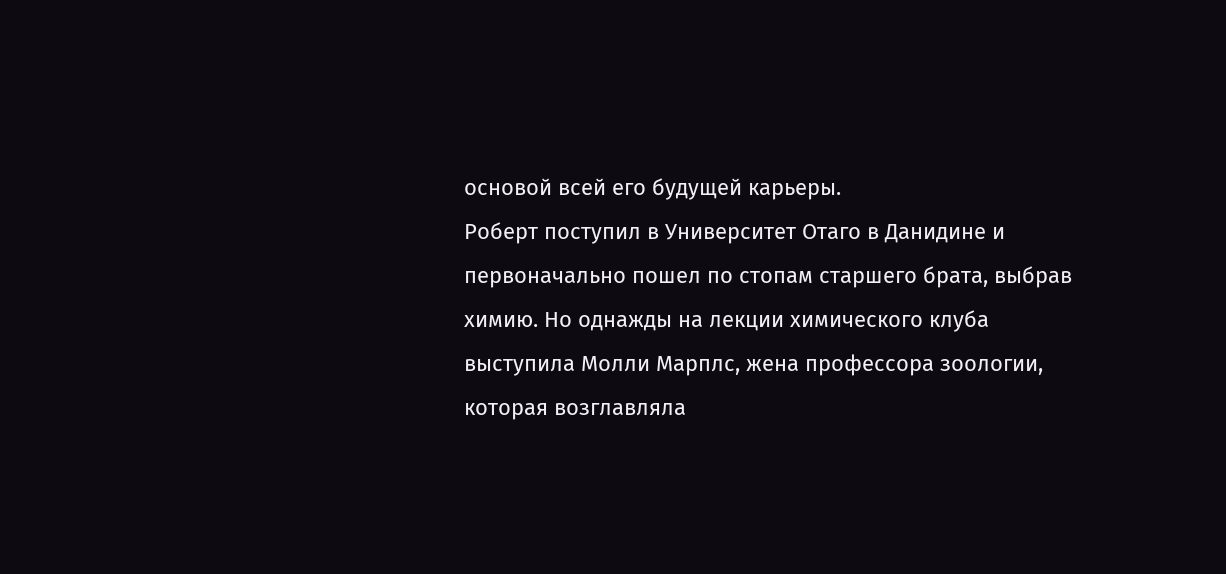основой всей его будущей карьеры.
Роберт поступил в Университет Отаго в Данидине и первоначально пошел по стопам старшего брата, выбрав химию. Но однажды на лекции химического клуба выступила Молли Марплс, жена профессора зоологии, которая возглавляла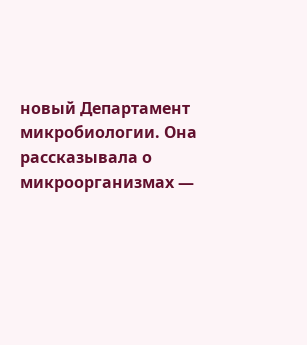новый Департамент микробиологии. Она рассказывала о микроорганизмах —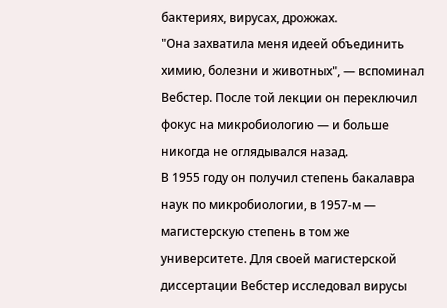бактериях, вирусах, дрожжах.
"Она захватила меня идеей объединить химию, болезни и животных", — вспоминал Вебстер. После той лекции он переключил фокус на микробиологию — и больше никогда не оглядывался назад.
В 1955 году он получил степень бакалавра наук по микробиологии, в 1957-м — магистерскую степень в том же университете. Для своей магистерской диссертации Вебстер исследовал вирусы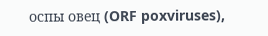оспы овец (ORF poxviruses),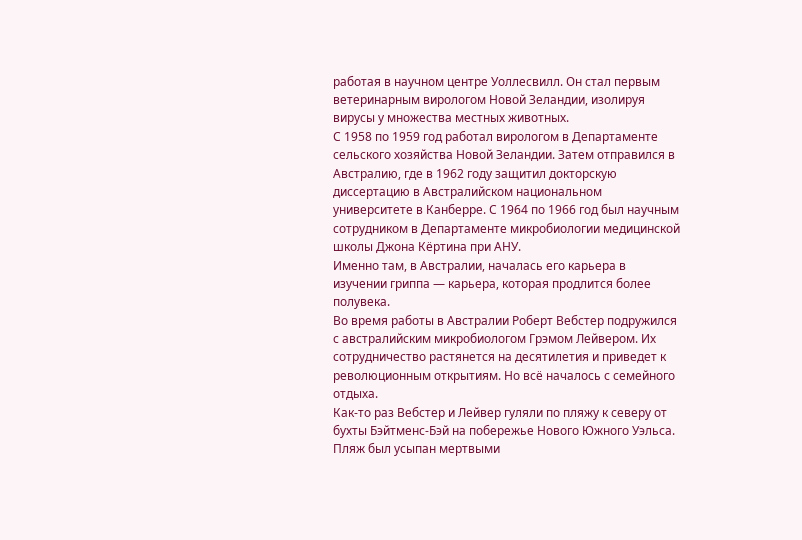работая в научном центре Уоллесвилл. Он стал первым ветеринарным вирологом Новой Зеландии, изолируя вирусы у множества местных животных.
С 1958 по 1959 год работал вирологом в Департаменте сельского хозяйства Новой Зеландии. Затем отправился в Австралию, где в 1962 году защитил докторскую диссертацию в Австралийском национальном университете в Канберре. С 1964 по 1966 год был научным сотрудником в Департаменте микробиологии медицинской школы Джона Кёртина при АНУ.
Именно там, в Австралии, началась его карьера в изучении гриппа — карьера, которая продлится более полувека.
Во время работы в Австралии Роберт Вебстер подружился с австралийским микробиологом Грэмом Лейвером. Их сотрудничество растянется на десятилетия и приведет к революционным открытиям. Но всё началось с семейного отдыха.
Как-то раз Вебстер и Лейвер гуляли по пляжу к северу от бухты Бэйтменс-Бэй на побережье Нового Южного Уэльса. Пляж был усыпан мертвыми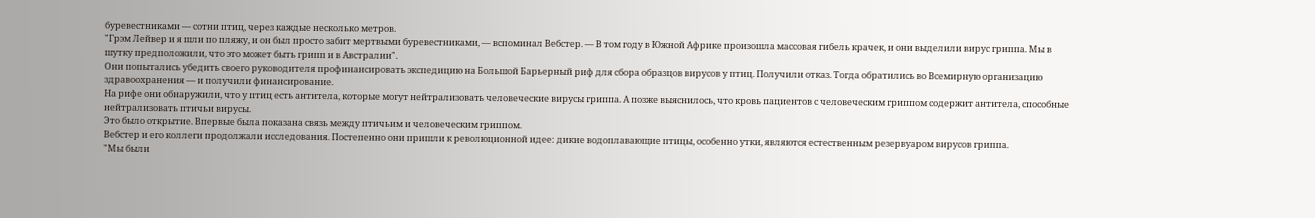буревестниками — сотни птиц, через каждые несколько метров.
"Грэм Лейвер и я шли по пляжу, и он был просто забит мертвыми буревестниками, — вспоминал Вебстер. — В том году в Южной Африке произошла массовая гибель крачек, и они выделили вирус гриппа. Мы в шутку предположили, что это может быть грипп и в Австралии".
Они попытались убедить своего руководителя профинансировать экспедицию на Большой Барьерный риф для сбора образцов вирусов у птиц. Получили отказ. Тогда обратились во Всемирную организацию здравоохранения — и получили финансирование.
На рифе они обнаружили, что у птиц есть антитела, которые могут нейтрализовать человеческие вирусы гриппа. А позже выяснилось, что кровь пациентов с человеческим гриппом содержит антитела, способные нейтрализовать птичьи вирусы.
Это было открытие. Впервые была показана связь между птичьим и человеческим гриппом.
Вебстер и его коллеги продолжали исследования. Постепенно они пришли к революционной идее: дикие водоплавающие птицы, особенно утки, являются естественным резервуаром вирусов гриппа.
"Мы были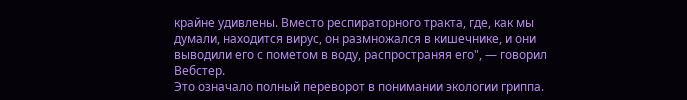крайне удивлены. Вместо респираторного тракта, где, как мы думали, находится вирус, он размножался в кишечнике, и они выводили его с пометом в воду, распространяя его", — говорил Вебстер.
Это означало полный переворот в понимании экологии гриппа.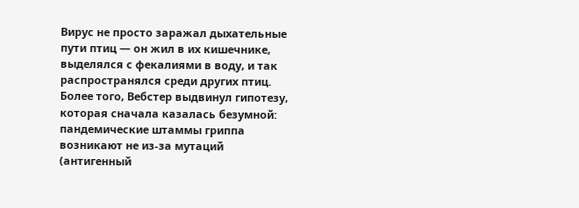Вирус не просто заражал дыхательные пути птиц — он жил в их кишечнике, выделялся с фекалиями в воду, и так распространялся среди других птиц.
Более того, Вебстер выдвинул гипотезу, которая сначала казалась безумной: пандемические штаммы гриппа возникают не из-за мутаций (антигенный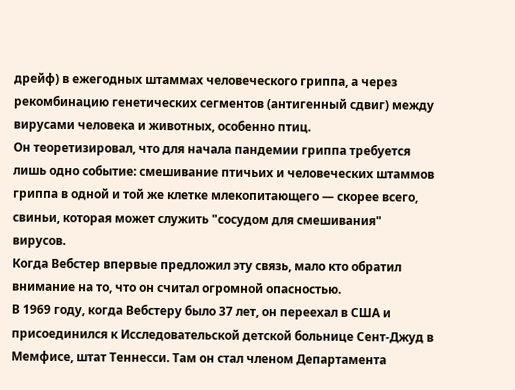дрейф) в ежегодных штаммах человеческого гриппа, а через рекомбинацию генетических сегментов (антигенный сдвиг) между вирусами человека и животных, особенно птиц.
Он теоретизировал, что для начала пандемии гриппа требуется лишь одно событие: смешивание птичьих и человеческих штаммов гриппа в одной и той же клетке млекопитающего — скорее всего, свиньи, которая может служить "сосудом для смешивания" вирусов.
Когда Вебстер впервые предложил эту связь, мало кто обратил внимание на то, что он считал огромной опасностью.
В 1969 году, когда Вебстеру было 37 лет, он переехал в США и присоединился к Исследовательской детской больнице Сент-Джуд в Мемфисе, штат Теннесси. Там он стал членом Департамента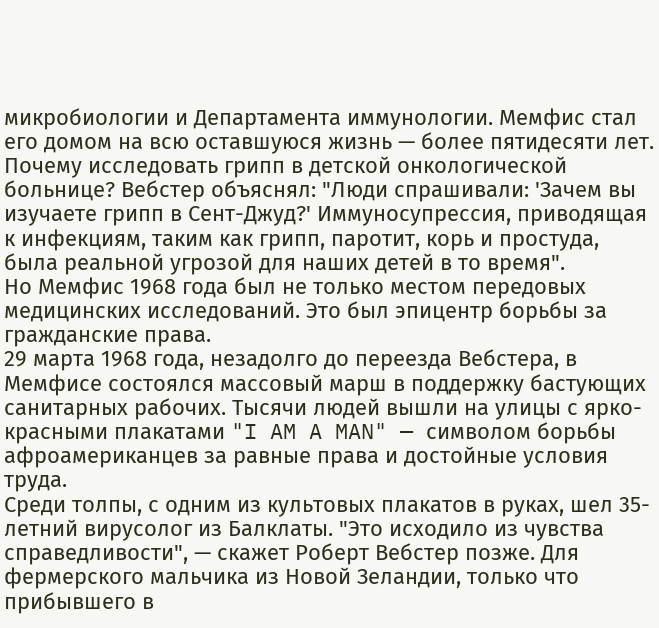микробиологии и Департамента иммунологии. Мемфис стал его домом на всю оставшуюся жизнь — более пятидесяти лет.
Почему исследовать грипп в детской онкологической больнице? Вебстер объяснял: "Люди спрашивали: 'Зачем вы изучаете грипп в Сент-Джуд?' Иммуносупрессия, приводящая к инфекциям, таким как грипп, паротит, корь и простуда, была реальной угрозой для наших детей в то время".
Но Мемфис 1968 года был не только местом передовых медицинских исследований. Это был эпицентр борьбы за гражданские права.
29 марта 1968 года, незадолго до переезда Вебстера, в Мемфисе состоялся массовый марш в поддержку бастующих санитарных рабочих. Тысячи людей вышли на улицы с ярко-красными плакатами "I AM A MAN" — символом борьбы афроамериканцев за равные права и достойные условия труда.
Среди толпы, с одним из культовых плакатов в руках, шел 35-летний вирусолог из Балклаты. "Это исходило из чувства справедливости", — скажет Роберт Вебстер позже. Для фермерского мальчика из Новой Зеландии, только что прибывшего в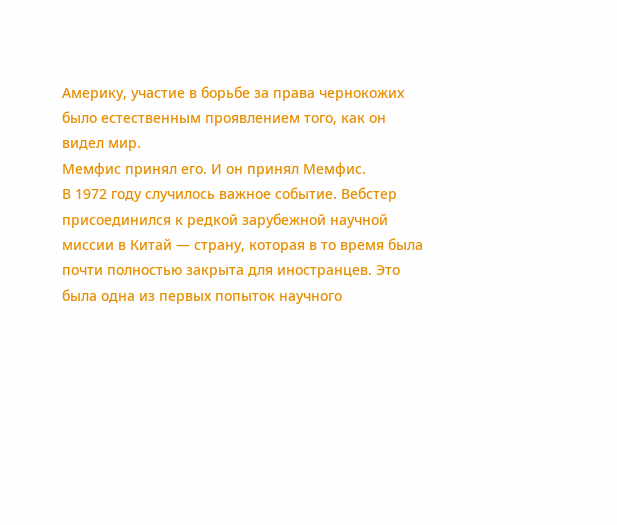Америку, участие в борьбе за права чернокожих было естественным проявлением того, как он видел мир.
Мемфис принял его. И он принял Мемфис.
В 1972 году случилось важное событие. Вебстер присоединился к редкой зарубежной научной миссии в Китай — страну, которая в то время была почти полностью закрыта для иностранцев. Это была одна из первых попыток научного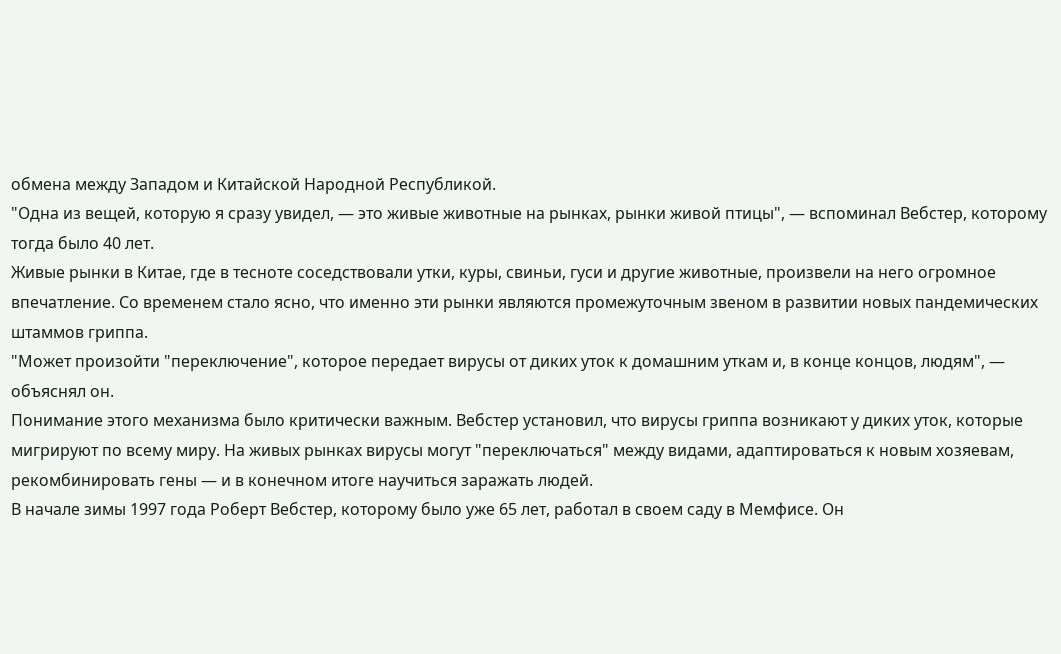обмена между Западом и Китайской Народной Республикой.
"Одна из вещей, которую я сразу увидел, — это живые животные на рынках, рынки живой птицы", — вспоминал Вебстер, которому тогда было 40 лет.
Живые рынки в Китае, где в тесноте соседствовали утки, куры, свиньи, гуси и другие животные, произвели на него огромное впечатление. Со временем стало ясно, что именно эти рынки являются промежуточным звеном в развитии новых пандемических штаммов гриппа.
"Может произойти "переключение", которое передает вирусы от диких уток к домашним уткам и, в конце концов, людям", — объяснял он.
Понимание этого механизма было критически важным. Вебстер установил, что вирусы гриппа возникают у диких уток, которые мигрируют по всему миру. На живых рынках вирусы могут "переключаться" между видами, адаптироваться к новым хозяевам, рекомбинировать гены — и в конечном итоге научиться заражать людей.
В начале зимы 1997 года Роберт Вебстер, которому было уже 65 лет, работал в своем саду в Мемфисе. Он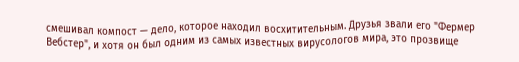смешивал компост — дело, которое находил восхитительным. Друзья звали его "Фермер Вебстер", и хотя он был одним из самых известных вирусологов мира, это прозвище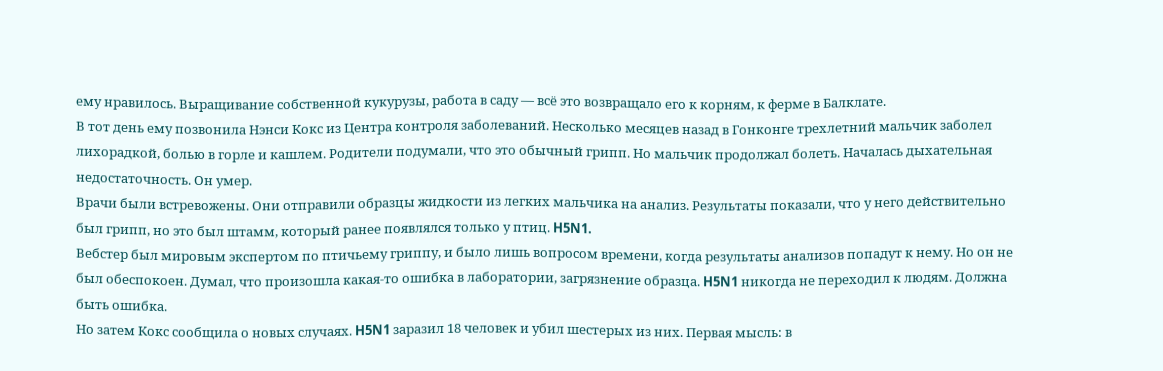ему нравилось. Выращивание собственной кукурузы, работа в саду — всё это возвращало его к корням, к ферме в Балклате.
В тот день ему позвонила Нэнси Кокс из Центра контроля заболеваний. Несколько месяцев назад в Гонконге трехлетний мальчик заболел лихорадкой, болью в горле и кашлем. Родители подумали, что это обычный грипп. Но мальчик продолжал болеть. Началась дыхательная недостаточность. Он умер.
Врачи были встревожены. Они отправили образцы жидкости из легких мальчика на анализ. Результаты показали, что у него действительно был грипп, но это был штамм, который ранее появлялся только у птиц. H5N1.
Вебстер был мировым экспертом по птичьему гриппу, и было лишь вопросом времени, когда результаты анализов попадут к нему. Но он не был обеспокоен. Думал, что произошла какая-то ошибка в лаборатории, загрязнение образца. H5N1 никогда не переходил к людям. Должна быть ошибка.
Но затем Кокс сообщила о новых случаях. H5N1 заразил 18 человек и убил шестерых из них. Первая мысль: в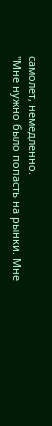самолет, немедленно.
"Мне нужно было попасть на рынки. Мне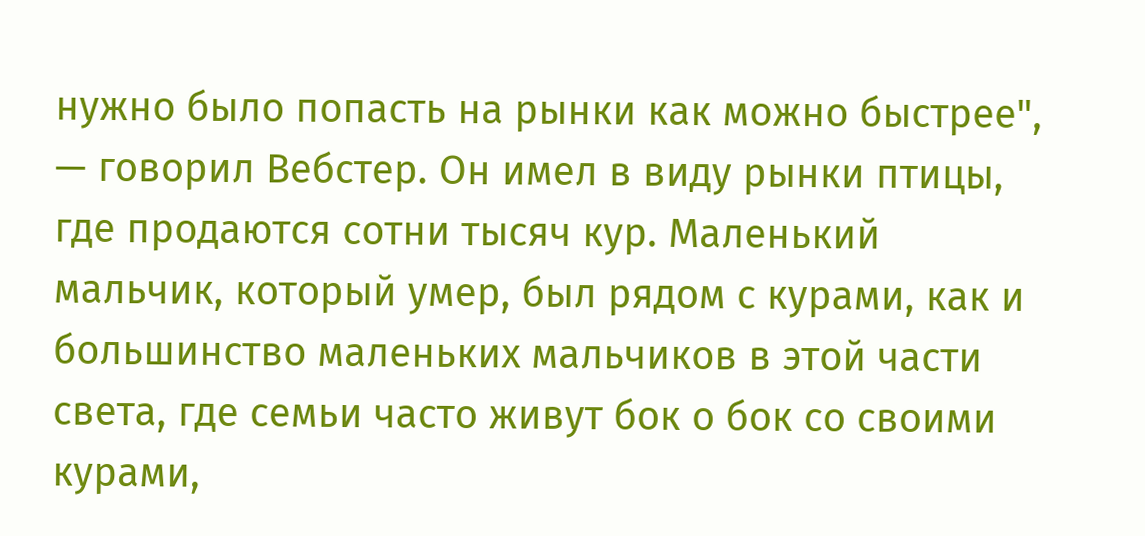нужно было попасть на рынки как можно быстрее", — говорил Вебстер. Он имел в виду рынки птицы, где продаются сотни тысяч кур. Маленький мальчик, который умер, был рядом с курами, как и большинство маленьких мальчиков в этой части света, где семьи часто живут бок о бок со своими курами,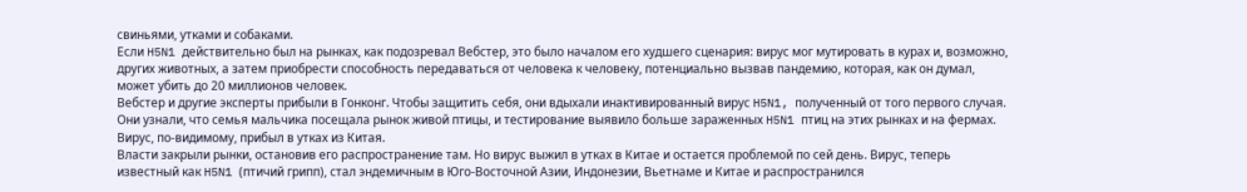свиньями, утками и собаками.
Если H5N1 действительно был на рынках, как подозревал Вебстер, это было началом его худшего сценария: вирус мог мутировать в курах и, возможно, других животных, а затем приобрести способность передаваться от человека к человеку, потенциально вызвав пандемию, которая, как он думал, может убить до 20 миллионов человек.
Вебстер и другие эксперты прибыли в Гонконг. Чтобы защитить себя, они вдыхали инактивированный вирус H5N1, полученный от того первого случая. Они узнали, что семья мальчика посещала рынок живой птицы, и тестирование выявило больше зараженных H5N1 птиц на этих рынках и на фермах. Вирус, по-видимому, прибыл в утках из Китая.
Власти закрыли рынки, остановив его распространение там. Но вирус выжил в утках в Китае и остается проблемой по сей день. Вирус, теперь известный как H5N1 (птичий грипп), стал эндемичным в Юго-Восточной Азии, Индонезии, Вьетнаме и Китае и распространился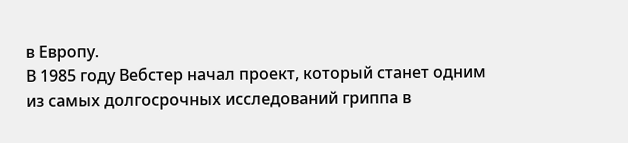в Европу.
В 1985 году Вебстер начал проект, который станет одним из самых долгосрочных исследований гриппа в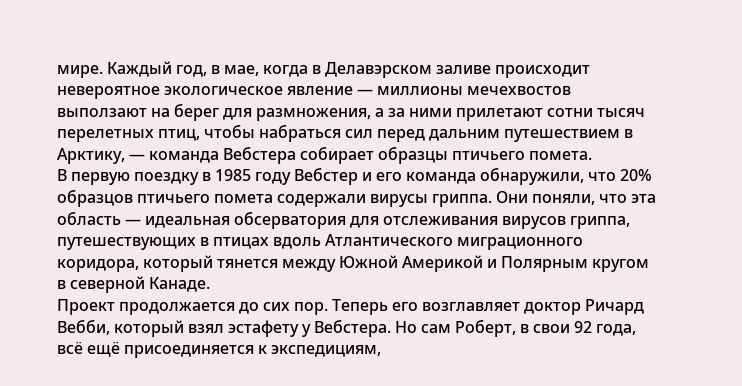мире. Каждый год, в мае, когда в Делавэрском заливе происходит невероятное экологическое явление — миллионы мечехвостов выползают на берег для размножения, а за ними прилетают сотни тысяч перелетных птиц, чтобы набраться сил перед дальним путешествием в Арктику, — команда Вебстера собирает образцы птичьего помета.
В первую поездку в 1985 году Вебстер и его команда обнаружили, что 20% образцов птичьего помета содержали вирусы гриппа. Они поняли, что эта область — идеальная обсерватория для отслеживания вирусов гриппа, путешествующих в птицах вдоль Атлантического миграционного коридора, который тянется между Южной Америкой и Полярным кругом в северной Канаде.
Проект продолжается до сих пор. Теперь его возглавляет доктор Ричард Вебби, который взял эстафету у Вебстера. Но сам Роберт, в свои 92 года, всё ещё присоединяется к экспедициям,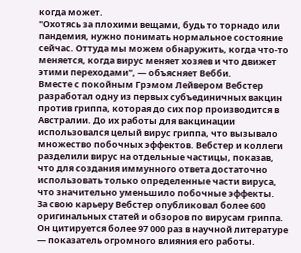когда может.
"Охотясь за плохими вещами, будь то торнадо или пандемия, нужно понимать нормальное состояние сейчас. Оттуда мы можем обнаружить, когда что-то меняется, когда вирус меняет хозяев и что движет этими переходами", — объясняет Вебби.
Вместе с покойным Грэмом Лейвером Вебстер разработал одну из первых субъединичных вакцин против гриппа, которая до сих пор производится в Австралии. До их работы для вакцинации использовался целый вирус гриппа, что вызывало множество побочных эффектов. Вебстер и коллеги разделили вирус на отдельные частицы, показав, что для создания иммунного ответа достаточно использовать только определенные части вируса, что значительно уменьшило побочные эффекты.
За свою карьеру Вебстер опубликовал более 600 оригинальных статей и обзоров по вирусам гриппа. Он цитируется более 97 000 раз в научной литературе — показатель огромного влияния его работы.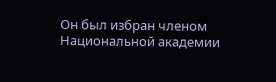Он был избран членом Национальной академии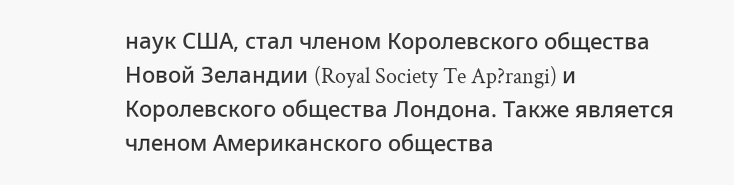наук США, стал членом Королевского общества Новой Зеландии (Royal Society Te Ap?rangi) и Королевского общества Лондона. Также является членом Американского общества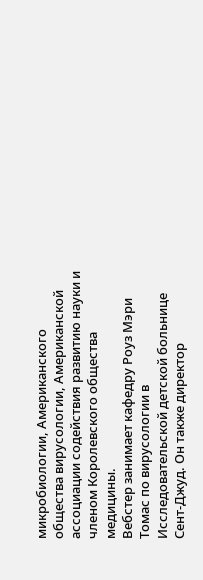микробиологии, Американского общества вирусологии, Американской ассоциации содействия развитию науки и членом Королевского общества медицины.
Вебстер занимает кафедру Роуз Мэри Томас по вирусологии в Исследовательской детской больнице Сент-Джуд. Он также директор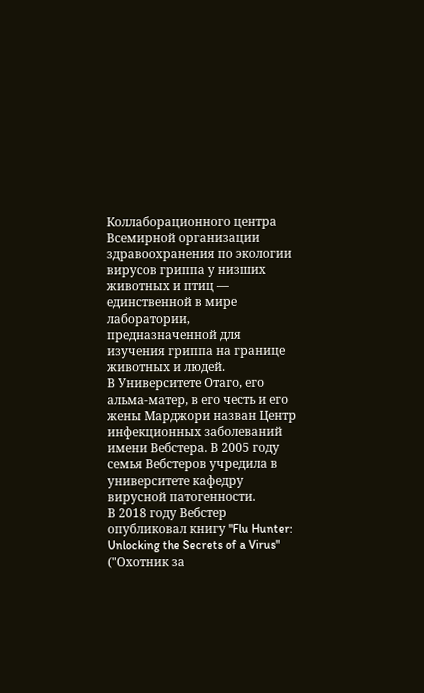Коллаборационного центра Всемирной организации здравоохранения по экологии вирусов гриппа у низших животных и птиц — единственной в мире лаборатории, предназначенной для изучения гриппа на границе животных и людей.
В Университете Отаго, его альма-матер, в его честь и его жены Марджори назван Центр инфекционных заболеваний имени Вебстера. В 2005 году семья Вебстеров учредила в университете кафедру вирусной патогенности.
В 2018 году Вебстер опубликовал книгу "Flu Hunter: Unlocking the Secrets of a Virus" ("Охотник за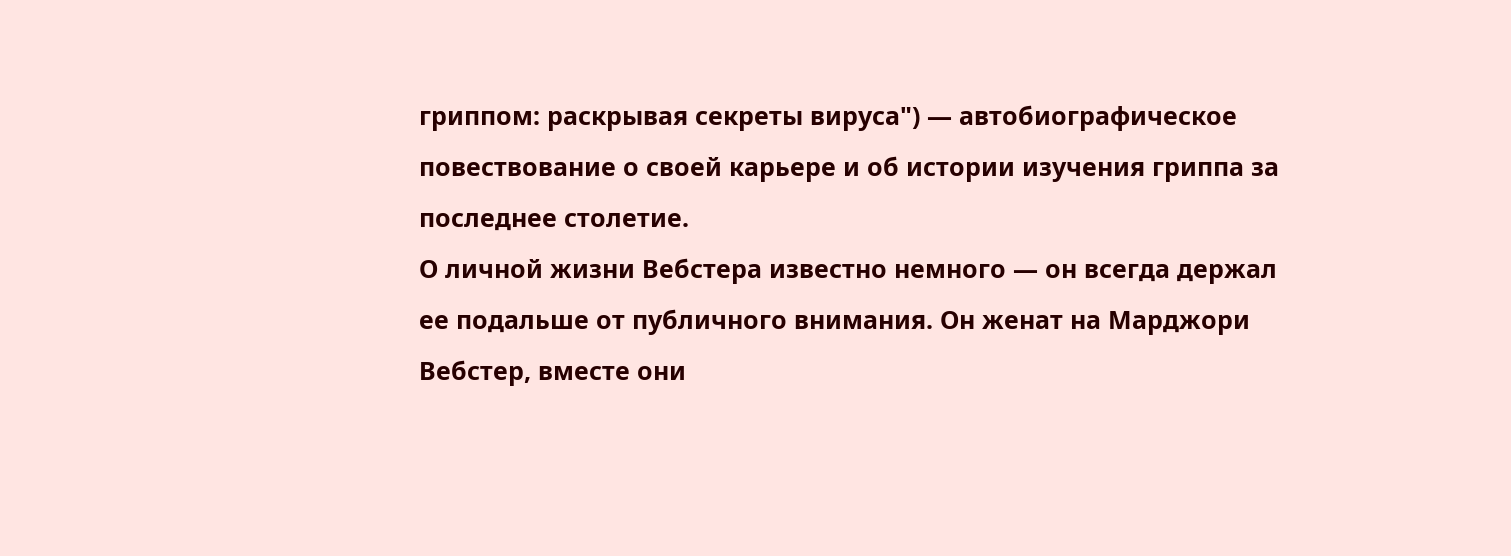гриппом: раскрывая секреты вируса") — автобиографическое повествование о своей карьере и об истории изучения гриппа за последнее столетие.
О личной жизни Вебстера известно немного — он всегда держал ее подальше от публичного внимания. Он женат на Марджори Вебстер, вместе они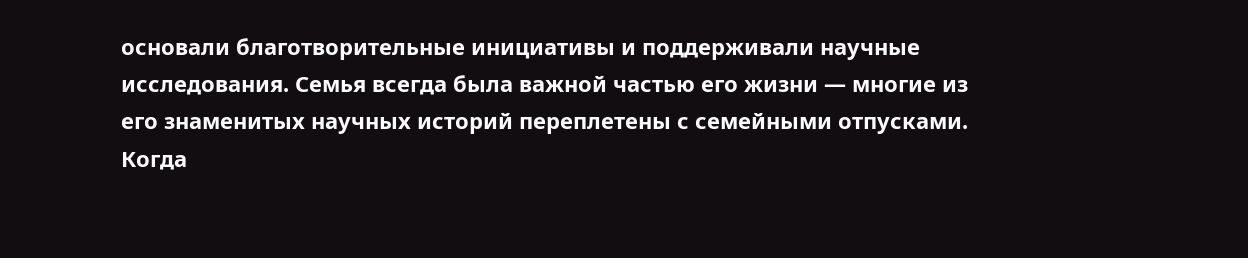основали благотворительные инициативы и поддерживали научные исследования. Семья всегда была важной частью его жизни — многие из его знаменитых научных историй переплетены с семейными отпусками.
Когда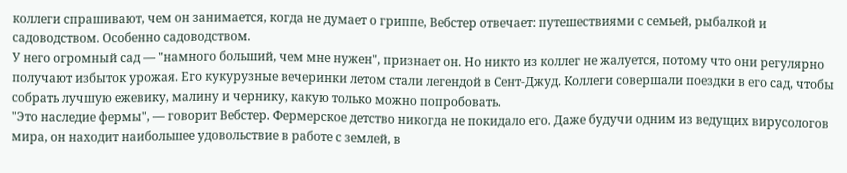коллеги спрашивают, чем он занимается, когда не думает о гриппе, Вебстер отвечает: путешествиями с семьей, рыбалкой и садоводством. Особенно садоводством.
У него огромный сад — "намного больший, чем мне нужен", признает он. Но никто из коллег не жалуется, потому что они регулярно получают избыток урожая. Его кукурузные вечеринки летом стали легендой в Сент-Джуд. Коллеги совершали поездки в его сад, чтобы собрать лучшую ежевику, малину и чернику, какую только можно попробовать.
"Это наследие фермы", — говорит Вебстер. Фермерское детство никогда не покидало его. Даже будучи одним из ведущих вирусологов мира, он находит наибольшее удовольствие в работе с землей, в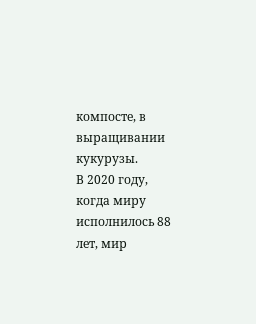компосте, в выращивании кукурузы.
В 2020 году, когда миру исполнилось 88 лет, мир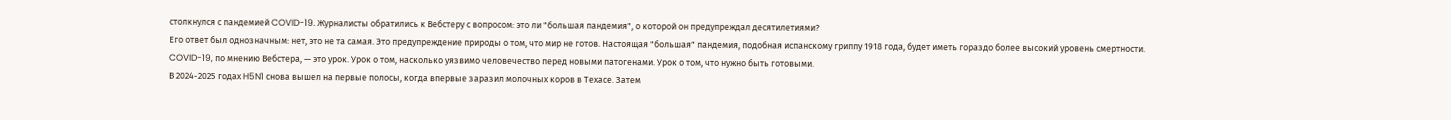столкнулся с пандемией COVID-19. Журналисты обратились к Вебстеру с вопросом: это ли "большая пандемия", о которой он предупреждал десятилетиями?
Его ответ был однозначным: нет, это не та самая. Это предупреждение природы о том, что мир не готов. Настоящая "большая" пандемия, подобная испанскому гриппу 1918 года, будет иметь гораздо более высокий уровень смертности.
COVID-19, по мнению Вебстера, — это урок. Урок о том, насколько уязвимо человечество перед новыми патогенами. Урок о том, что нужно быть готовыми.
В 2024-2025 годах H5N1 снова вышел на первые полосы, когда впервые заразил молочных коров в Техасе. Затем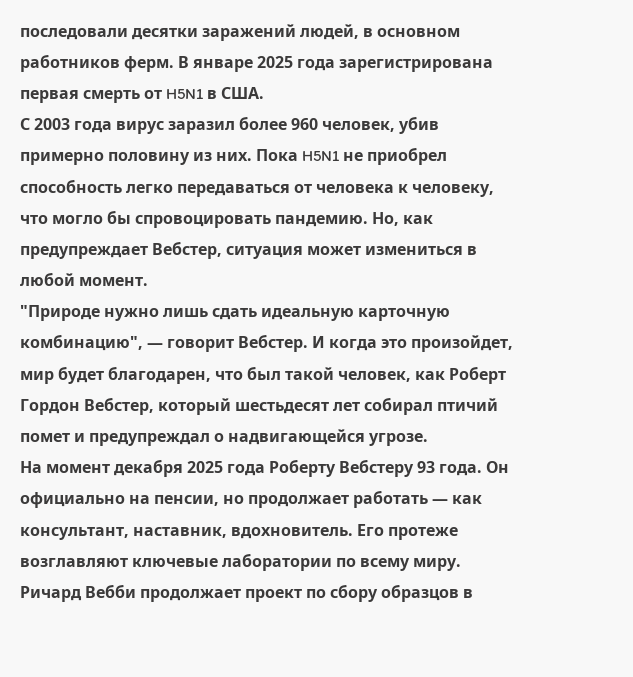последовали десятки заражений людей, в основном работников ферм. В январе 2025 года зарегистрирована первая смерть от H5N1 в США.
С 2003 года вирус заразил более 960 человек, убив примерно половину из них. Пока H5N1 не приобрел способность легко передаваться от человека к человеку, что могло бы спровоцировать пандемию. Но, как предупреждает Вебстер, ситуация может измениться в любой момент.
"Природе нужно лишь сдать идеальную карточную комбинацию", — говорит Вебстер. И когда это произойдет, мир будет благодарен, что был такой человек, как Роберт Гордон Вебстер, который шестьдесят лет собирал птичий помет и предупреждал о надвигающейся угрозе.
На момент декабря 2025 года Роберту Вебстеру 93 года. Он официально на пенсии, но продолжает работать — как консультант, наставник, вдохновитель. Его протеже возглавляют ключевые лаборатории по всему миру. Ричард Вебби продолжает проект по сбору образцов в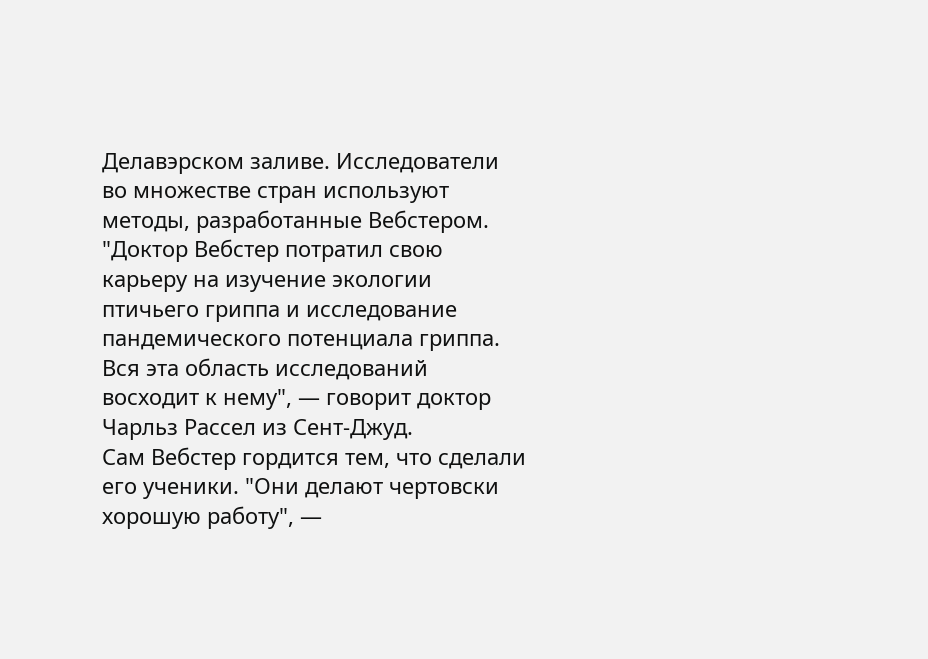Делавэрском заливе. Исследователи во множестве стран используют методы, разработанные Вебстером.
"Доктор Вебстер потратил свою карьеру на изучение экологии птичьего гриппа и исследование пандемического потенциала гриппа. Вся эта область исследований восходит к нему", — говорит доктор Чарльз Рассел из Сент-Джуд.
Сам Вебстер гордится тем, что сделали его ученики. "Они делают чертовски хорошую работу", —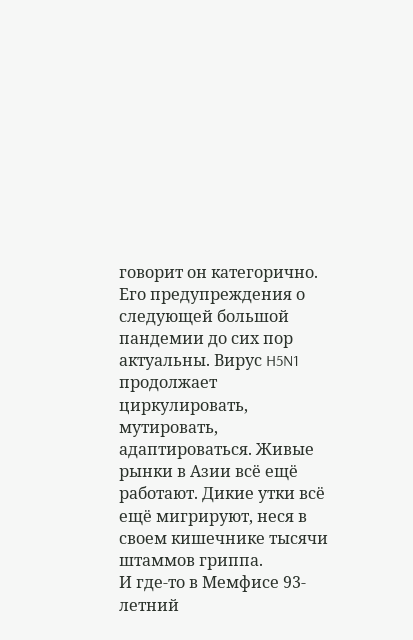говорит он категорично.
Его предупреждения о следующей большой пандемии до сих пор актуальны. Вирус H5N1 продолжает циркулировать, мутировать, адаптироваться. Живые рынки в Азии всё ещё работают. Дикие утки всё ещё мигрируют, неся в своем кишечнике тысячи штаммов гриппа.
И где-то в Мемфисе 93-летний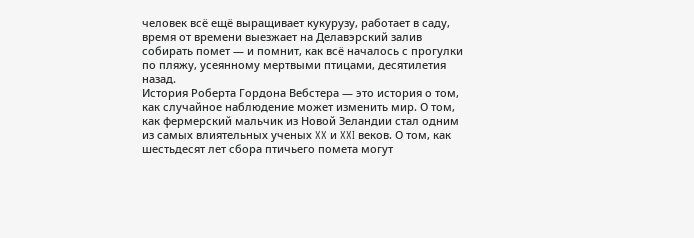человек всё ещё выращивает кукурузу, работает в саду, время от времени выезжает на Делавэрский залив собирать помет — и помнит, как всё началось с прогулки по пляжу, усеянному мертвыми птицами, десятилетия назад.
История Роберта Гордона Вебстера — это история о том, как случайное наблюдение может изменить мир. О том, как фермерский мальчик из Новой Зеландии стал одним из самых влиятельных ученых XX и XXI веков. О том, как шестьдесят лет сбора птичьего помета могут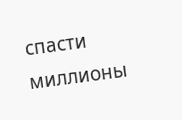спасти миллионы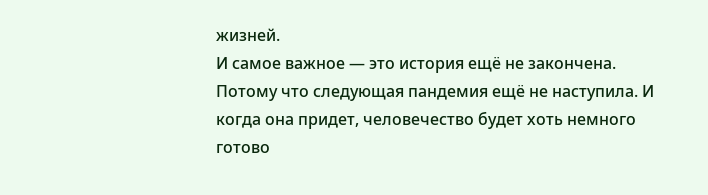жизней.
И самое важное — это история ещё не закончена. Потому что следующая пандемия ещё не наступила. И когда она придет, человечество будет хоть немного готово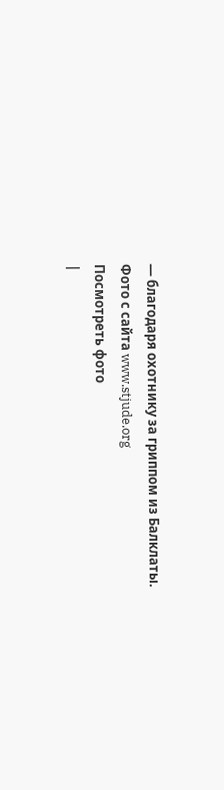— благодаря охотнику за гриппом из Балклаты.
Фото с сайта www.stjude.org
Посмотреть фото
|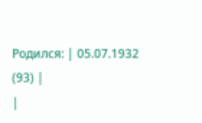Родился: | 05.07.1932 (93) |
|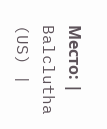Место: | Balclutha (US) |